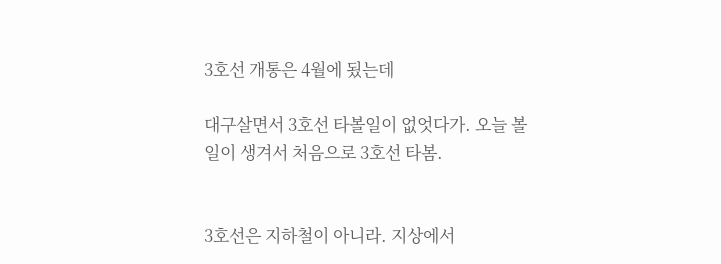3호선 개통은 4월에 됬는데

대구살면서 3호선 타볼일이 없엇다가. 오늘 볼일이 생겨서 처음으로 3호선 타봄.


3호선은 지하철이 아니라. 지상에서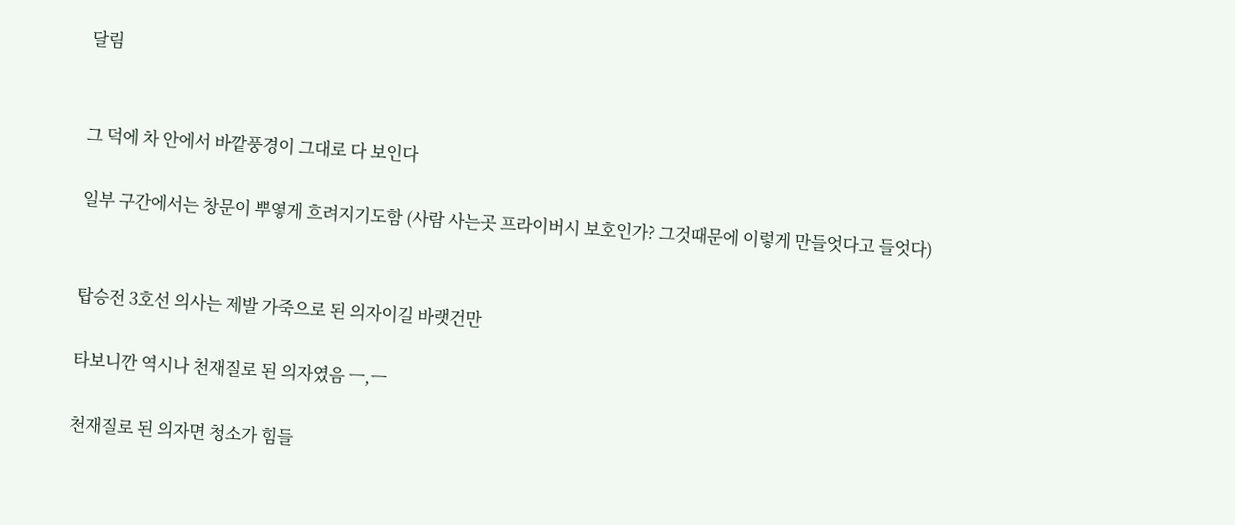달림


그 덕에 차 안에서 바깥풍경이 그대로 다 보인다

일부 구간에서는 창문이 뿌옇게 흐려지기도함 (사람 사는곳 프라이버시 보호인가? 그것때문에 이렇게 만들엇다고 들엇다)


탑승전 3호선 의사는 제발 가죽으로 된 의자이길 바랫건만

타보니깐 역시나 천재질로 된 의자였음 ㅡ,ㅡ

천재질로 된 의자면 청소가 힘들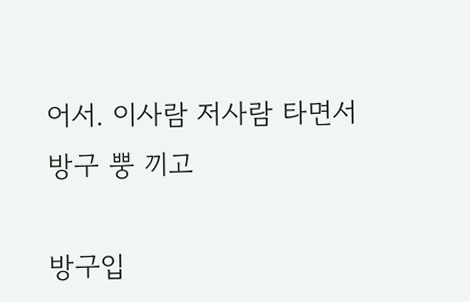어서. 이사람 저사람 타면서 방구 뿡 끼고

방구입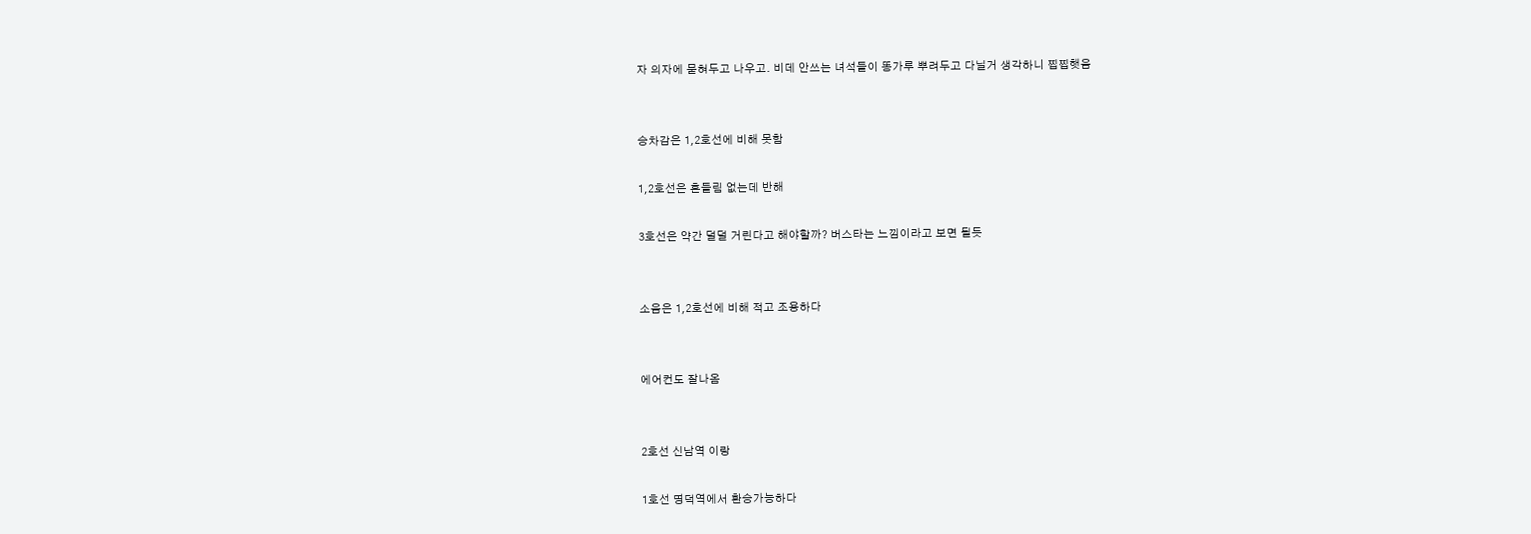자 의자에 묻혀두고 나우고. 비데 안쓰는 녀석들이 똥가루 뿌려두고 다닐거 생각하니 찝찝햇음


승차감은 1,2호선에 비해 못함

1,2호선은 흔들림 없는데 반해

3호선은 약간 덜덜 거린다고 해야할까? 버스타는 느낌이라고 보면 될듯


소음은 1,2호선에 비해 적고 조용하다


에어컨도 잘나옴


2호선 신남역 이랑

1호선 명덕역에서 환승가능하다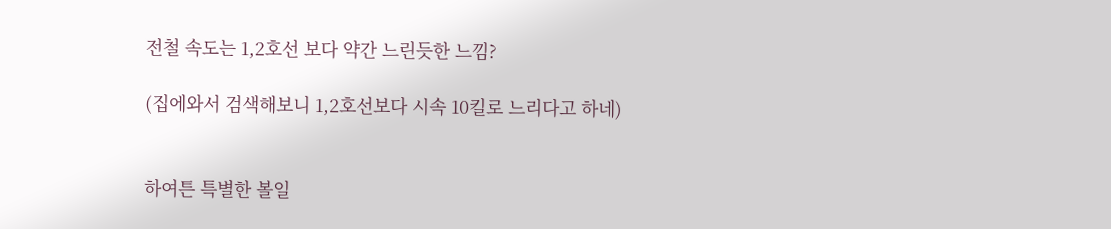전철 속도는 1,2호선 보다 약간 느린듯한 느낌?

(집에와서 검색해보니 1,2호선보다 시속 10킬로 느리다고 하네)


하여튼 특별한 볼일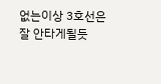없는이상 3호선은 잘 안타게될듯